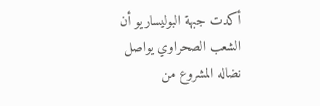أكدت جبهة البوليساريو أن الشعب الصحراوي يواصل نضاله المشروع من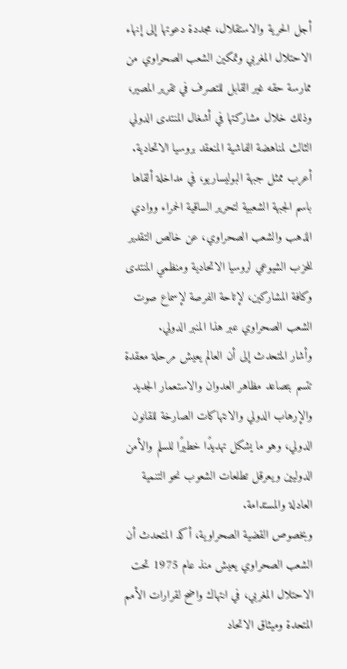أجل الحرية والاستقلال، مجددة دعوتها إلى إنهاء الاحتلال المغربي وتمكين الشعب الصحراوي من ممارسة حقه غير القابل للتصرف في تقرير المصير، وذلك خلال مشاركتها في أشغال المنتدى الدولي الثالث لمناهضة الفاشية المنعقد بروسيا الاتحادية.
أعرب ممثل جبهة البوليساريو، في مداخلة ألقاها باسم الجبهة الشعبية لتحرير الساقية الحمراء ووادي الذهب والشعب الصحراوي، عن خالص التقدير للحزب الشيوعي لروسيا الاتحادية ومنظمي المنتدى وكافة المشاركين، لإتاحة الفرصة لإسماع صوت الشعب الصحراوي عبر هذا المنبر الدولي.
وأشار المتحدث إلى أن العالم يعيش مرحلة معقدة تتسم بتصاعد مظاهر العدوان والاستعمار الجديد والإرهاب الدولي والانتهاكات الصارخة للقانون الدولي، وهو ما يشكل تهديدًا خطيرًا للسلم والأمن الدوليين ويعرقل تطلعات الشعوب نحو التنمية العادلة والمستدامة.
وبخصوص القضية الصحراوية، أكد المتحدث أن الشعب الصحراوي يعيش منذ عام 1975 تحت الاحتلال المغربي، في انتهاك واضح لقرارات الأمم المتحدة وميثاق الاتحاد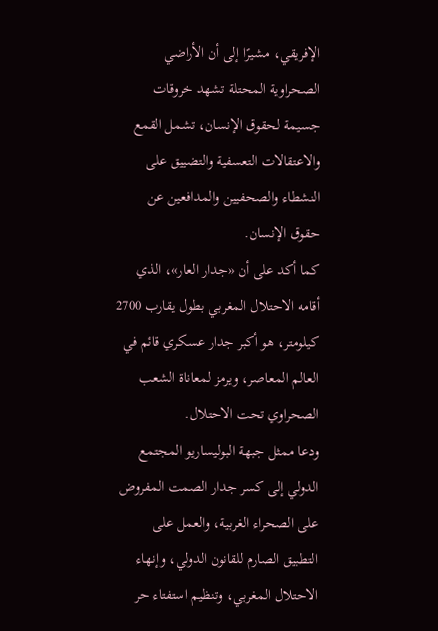الإفريقي، مشيرًا إلى أن الأراضي الصحراوية المحتلة تشهد خروقات جسيمة لحقوق الإنسان، تشمل القمع والاعتقالات التعسفية والتضييق على النشطاء والصحفيين والمدافعين عن حقوق الإنسان.
كما أكد على أن «جدار العار»، الذي أقامه الاحتلال المغربي بطول يقارب 2700 كيلومتر، هو أكبر جدار عسكري قائم في العالم المعاصر، ويرمز لمعاناة الشعب الصحراوي تحت الاحتلال.
ودعا ممثل جبهة البوليساريو المجتمع الدولي إلى كسر جدار الصمت المفروض على الصحراء الغربية، والعمل على التطبيق الصارم للقانون الدولي، وإنهاء الاحتلال المغربي، وتنظيم استفتاء حر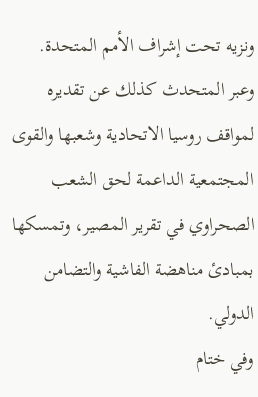ونزيه تحت إشراف الأمم المتحدة.
وعبر المتحدث كذلك عن تقديره لمواقف روسيا الاتحادية وشعبها والقوى المجتمعية الداعمة لحق الشعب الصحراوي في تقرير المصير، وتمسكها بمبادئ مناهضة الفاشية والتضامن الدولي.
وفي ختام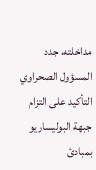مداخلته، جدد المسؤول الصحراوي التأكيد على التزام جبهة البوليساريو بمبادئ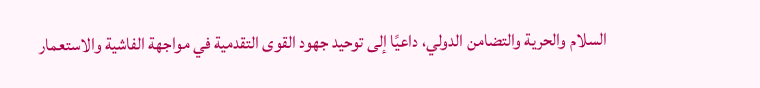السلام والحرية والتضامن الدولي، داعيًا إلى توحيد جهود القوى التقدمية في مواجهة الفاشية والاستعمار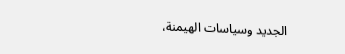الجديد وسياسات الهيمنة،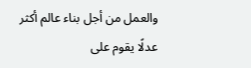والعمل من أجل بناء عالم أكثر عدلًا يقوم على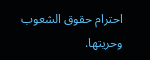احترام حقوق الشعوب وحريتها.